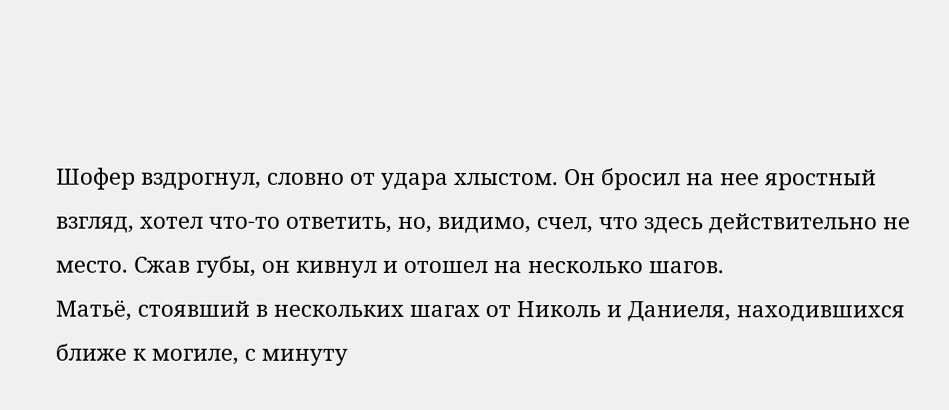Шофер вздрогнул, словно от удара хлыстом. Он бросил на нее яростный взгляд, хотел что-то ответить, но, видимо, счел, что здесь действительно не место. Сжав губы, он кивнул и отошел на несколько шагов.
Матьё, стоявший в нескольких шагах от Николь и Даниеля, находившихся ближе к могиле, с минуту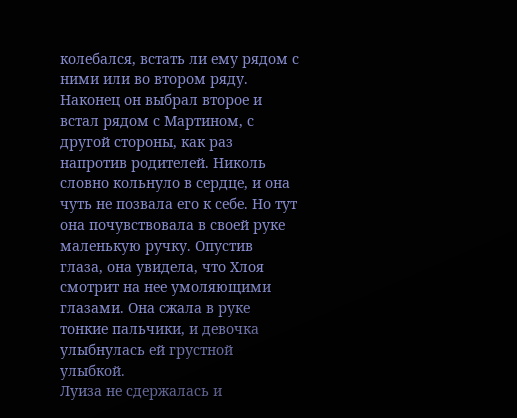колебался, встать ли ему рядом с ними или во втором ряду. Наконец он выбрал второе и встал рядом с Мартином, с другой стороны, как раз напротив родителей. Николь словно кольнуло в сердце, и она чуть не позвала его к себе. Но тут она почувствовала в своей руке маленькую ручку. Опустив глаза, она увидела, что Хлоя смотрит на нее умоляющими глазами. Она сжала в руке тонкие пальчики, и девочка улыбнулась ей грустной улыбкой.
Луиза не сдержалась и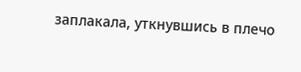заплакала, уткнувшись в плечо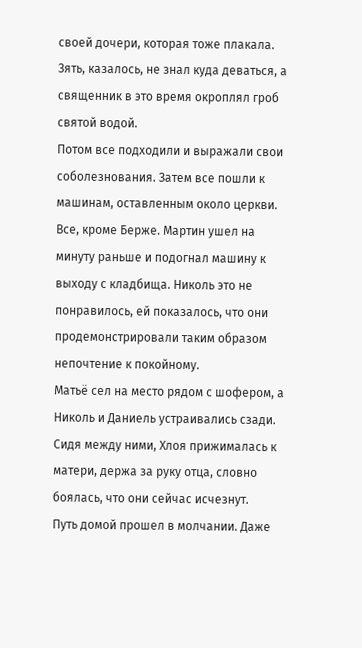своей дочери, которая тоже плакала. Зять, казалось, не знал куда деваться, а священник в это время окроплял гроб святой водой.
Потом все подходили и выражали свои соболезнования. Затем все пошли к машинам, оставленным около церкви. Все, кроме Берже. Мартин ушел на минуту раньше и подогнал машину к выходу с кладбища. Николь это не понравилось, ей показалось, что они продемонстрировали таким образом непочтение к покойному.
Матьё сел на место рядом с шофером, а Николь и Даниель устраивались сзади. Сидя между ними, Хлоя прижималась к матери, держа за руку отца, словно боялась, что они сейчас исчезнут.
Путь домой прошел в молчании. Даже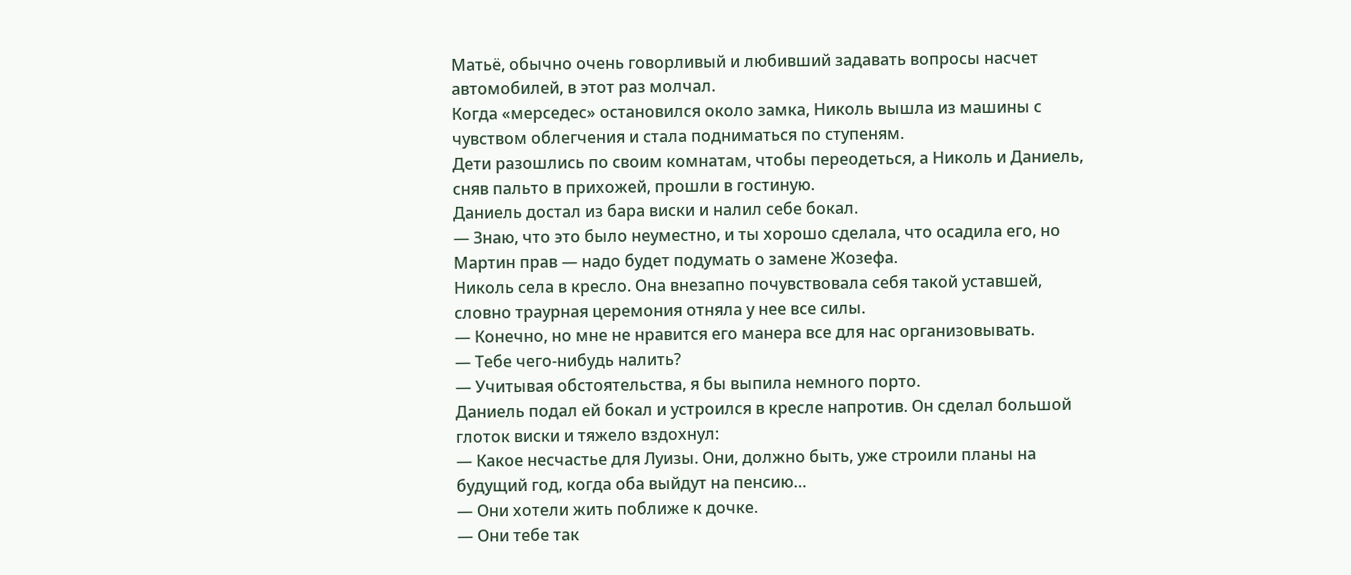Матьё, обычно очень говорливый и любивший задавать вопросы насчет автомобилей, в этот раз молчал.
Когда «мерседес» остановился около замка, Николь вышла из машины с чувством облегчения и стала подниматься по ступеням.
Дети разошлись по своим комнатам, чтобы переодеться, а Николь и Даниель, сняв пальто в прихожей, прошли в гостиную.
Даниель достал из бара виски и налил себе бокал.
— Знаю, что это было неуместно, и ты хорошо сделала, что осадила его, но Мартин прав — надо будет подумать о замене Жозефа.
Николь села в кресло. Она внезапно почувствовала себя такой уставшей, словно траурная церемония отняла у нее все силы.
— Конечно, но мне не нравится его манера все для нас организовывать.
— Тебе чего-нибудь налить?
— Учитывая обстоятельства, я бы выпила немного порто.
Даниель подал ей бокал и устроился в кресле напротив. Он сделал большой глоток виски и тяжело вздохнул:
— Какое несчастье для Луизы. Они, должно быть, уже строили планы на будущий год, когда оба выйдут на пенсию…
— Они хотели жить поближе к дочке.
— Они тебе так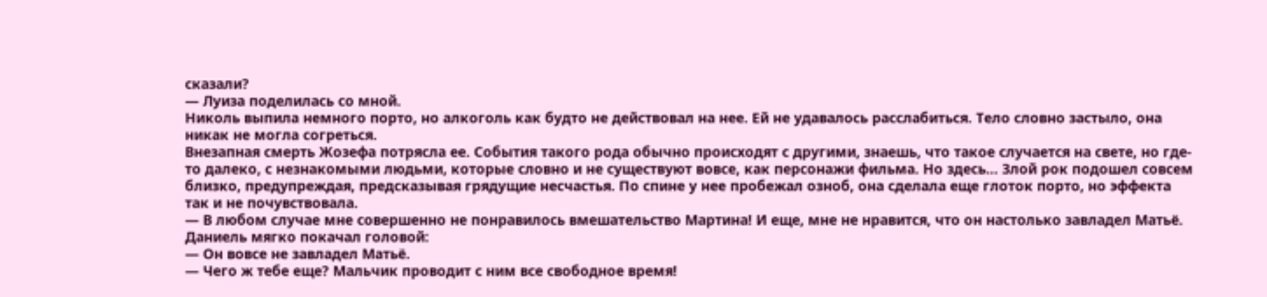сказали?
— Луиза поделилась со мной.
Николь выпила немного порто, но алкоголь как будто не действовал на нее. Ей не удавалось расслабиться. Тело словно застыло, она никак не могла согреться.
Внезапная смерть Жозефа потрясла ее. События такого рода обычно происходят с другими, знаешь, что такое случается на свете, но где-то далеко, с незнакомыми людьми, которые словно и не существуют вовсе, как персонажи фильма. Но здесь… Злой рок подошел совсем близко, предупреждая, предсказывая грядущие несчастья. По спине у нее пробежал озноб, она сделала еще глоток порто, но эффекта так и не почувствовала.
— В любом случае мне совершенно не понравилось вмешательство Мартина! И еще, мне не нравится, что он настолько завладел Матьё.
Даниель мягко покачал головой:
— Он вовсе не завладел Матьё.
— Чего ж тебе еще? Мальчик проводит с ним все свободное время!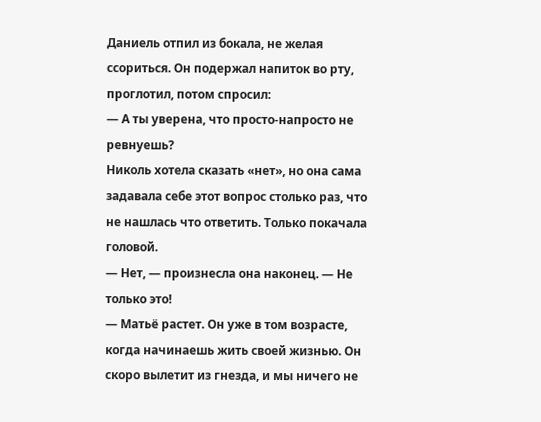Даниель отпил из бокала, не желая ссориться. Он подержал напиток во рту, проглотил, потом спросил:
— А ты уверена, что просто-напросто не ревнуешь?
Николь хотела сказать «нет», но она сама задавала себе этот вопрос столько раз, что не нашлась что ответить. Только покачала головой.
— Нет, — произнесла она наконец. — Не только это!
— Матьё растет. Он уже в том возрасте, когда начинаешь жить своей жизнью. Он скоро вылетит из гнезда, и мы ничего не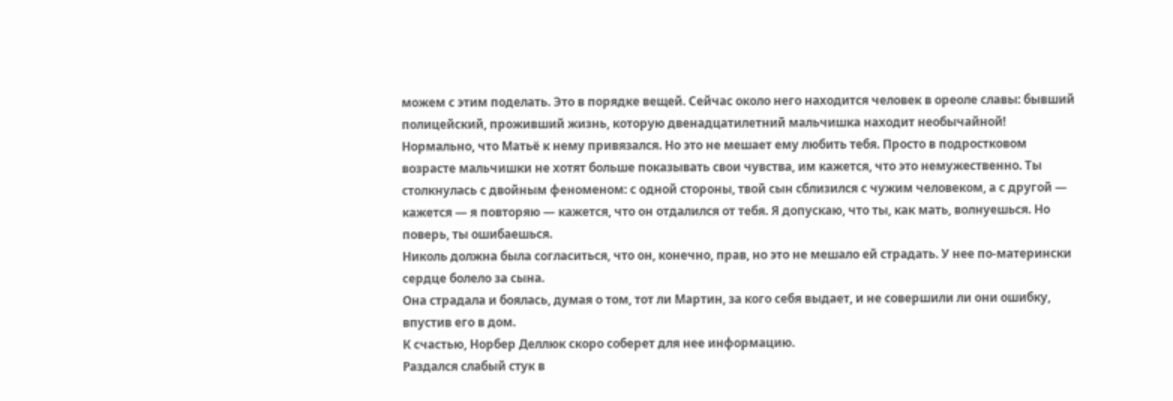можем с этим поделать. Это в порядке вещей. Сейчас около него находится человек в ореоле славы: бывший полицейский, проживший жизнь, которую двенадцатилетний мальчишка находит необычайной! Нормально, что Матьё к нему привязался. Но это не мешает ему любить тебя. Просто в подростковом возрасте мальчишки не хотят больше показывать свои чувства, им кажется, что это немужественно. Ты столкнулась с двойным феноменом: с одной стороны, твой сын сблизился с чужим человеком, а с другой — кажется — я повторяю — кажется, что он отдалился от тебя. Я допускаю, что ты, как мать, волнуешься. Но поверь, ты ошибаешься.
Николь должна была согласиться, что он, конечно, прав, но это не мешало ей страдать. У нее по-матерински сердце болело за сына.
Она страдала и боялась, думая о том, тот ли Мартин, за кого себя выдает, и не совершили ли они ошибку, впустив его в дом.
К счастью, Норбер Деллюк скоро соберет для нее информацию.
Раздался слабый стук в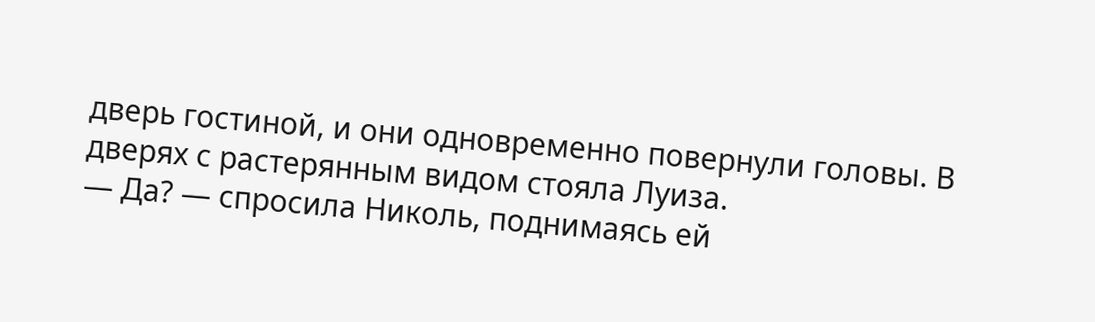дверь гостиной, и они одновременно повернули головы. В дверях с растерянным видом стояла Луиза.
— Да? — спросила Николь, поднимаясь ей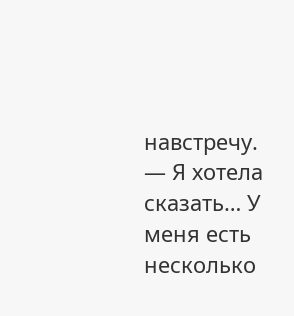навстречу.
— Я хотела сказать… У меня есть несколько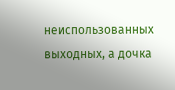неиспользованных выходных, а дочка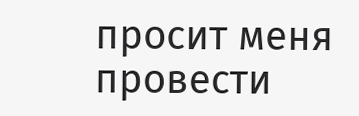просит меня провести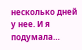несколько дней у нее. И я подумала…